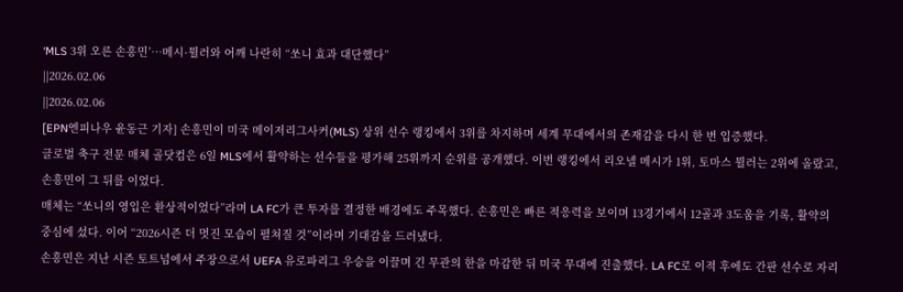‘MLS 3위 오른 손흥민’…메시·뮐러와 어깨 나란히 “쏘니 효과 대단했다”
||2026.02.06
||2026.02.06
[EPN엔피나우 윤동근 기자] 손흥민이 미국 메이저리그사커(MLS) 상위 선수 랭킹에서 3위를 차지하며 세계 무대에서의 존재감을 다시 한 번 입증했다.
글로벌 축구 전문 매체 골닷컴은 6일 MLS에서 활약하는 선수들을 평가해 25위까지 순위를 공개했다. 이번 랭킹에서 리오넬 메시가 1위, 토마스 뮐러는 2위에 올랐고, 손흥민이 그 뒤를 이었다.
매체는 “쏘니의 영입은 환상적이었다”라며 LA FC가 큰 투자를 결정한 배경에도 주목했다. 손흥민은 빠른 적응력을 보이며 13경기에서 12골과 3도움을 기록, 활약의 중심에 섰다. 이어 “2026시즌 더 멋진 모습이 펼쳐질 것”이라며 기대감을 드러냈다.
손흥민은 지난 시즌 토트넘에서 주장으로서 UEFA 유로파리그 우승을 이끌며 긴 무관의 한을 마감한 뒤 미국 무대에 진출했다. LA FC로 이적 후에도 간판 선수로 자리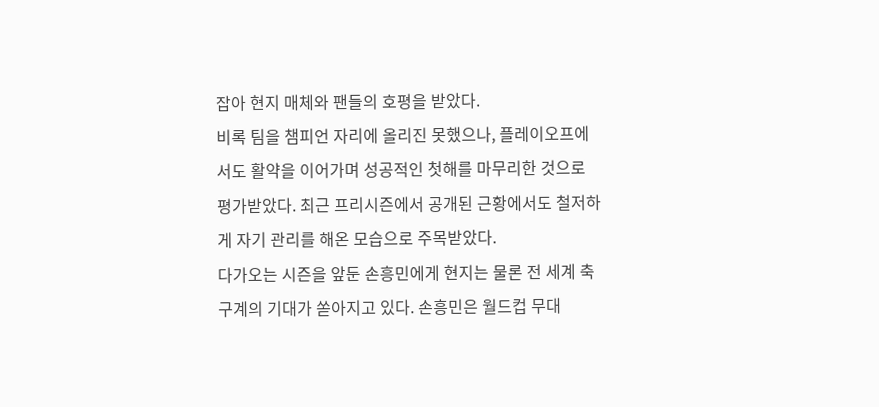잡아 현지 매체와 팬들의 호평을 받았다.
비록 팀을 챔피언 자리에 올리진 못했으나, 플레이오프에서도 활약을 이어가며 성공적인 첫해를 마무리한 것으로 평가받았다. 최근 프리시즌에서 공개된 근황에서도 철저하게 자기 관리를 해온 모습으로 주목받았다.
다가오는 시즌을 앞둔 손흥민에게 현지는 물론 전 세계 축구계의 기대가 쏟아지고 있다. 손흥민은 월드컵 무대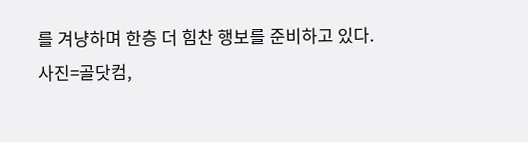를 겨냥하며 한층 더 힘찬 행보를 준비하고 있다.
사진=골닷컴,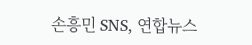손흥민 SNS, 연합뉴스